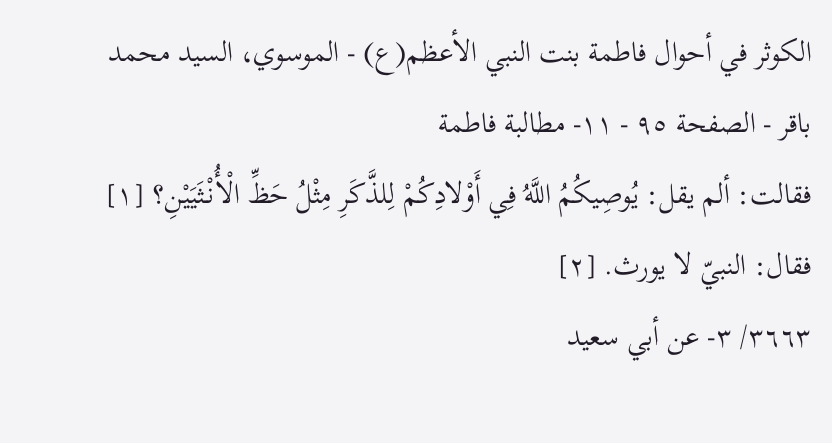الكوثر في أحوال فاطمة بنت النبي الأعظم(ع) - الموسوي، السيد محمد باقر - الصفحة ٩٥ - ١١- مطالبة فاطمة
فقالت: ألم يقل: يُوصِيكُمُ اللَّهُ فِي أَوْلادِكُمْ لِلذَّكَرِ مِثْلُ حَظِّ الْأُنْثَيَيْنِ؟ [١]
فقال: النبيّ لا يورث. [٢]
٣٦٦٣/ ٣- عن أبي سعيد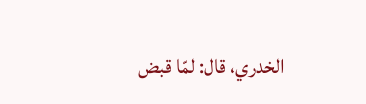الخدري، قال: لمّا قبض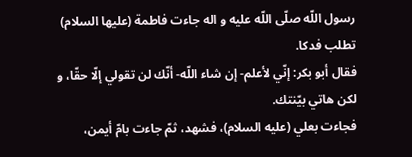رسول اللّه صلّى اللّه عليه و اله جاءت فاطمة (عليها السلام) تطلب فدكا.
فقال أبو بكر: إنّي لأعلم- إن شاء اللّه- أنّك لن تقولي إلّا حقّا، و لكن هاتي بيّنتك.
فجاءت بعلي (عليه السلام)، فشهد، ثمّ جاءت بامّ أيمن،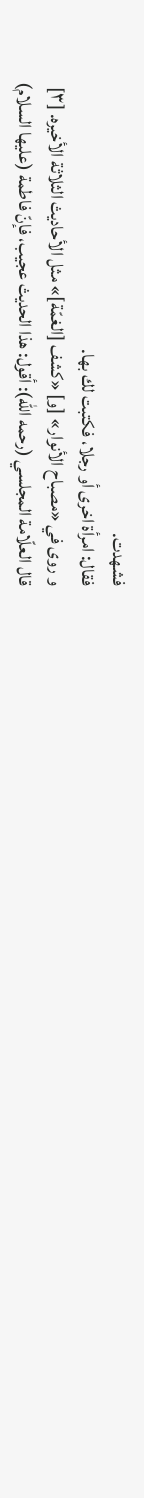فشهدت.
فقال: امرأة اخرى أو رجلا، فكتبت لك بها.
و روى في «مصباح الأنوار» [و] «كشف [الغمّة]» مثل الأحاديث الثلاثة الأخيره. [٣]
قال العلّامة المجلسي (رحمه الله): أقول: هذا الحديث عجيب، فإنّ فاطمة (عليها السلام)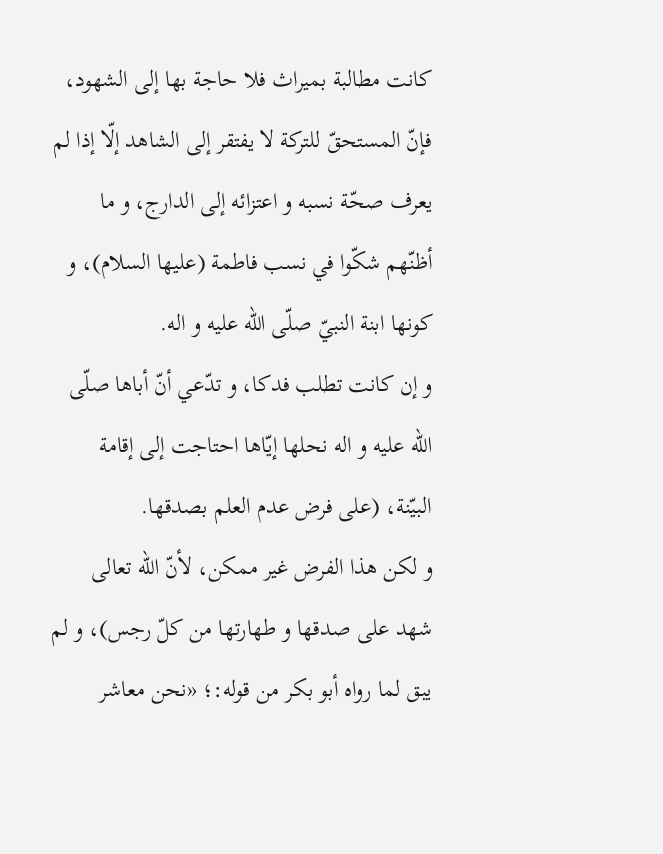كانت مطالبة بميراث فلا حاجة بها إلى الشهود، فإنّ المستحقّ للتركة لا يفتقر إلى الشاهد إلّا إذا لم يعرف صحّة نسبه و اعتزائه إلى الدارج، و ما أظنّهم شكّوا في نسب فاطمة (عليها السلام)، و كونها ابنة النبيّ صلّى اللّه عليه و اله.
و إن كانت تطلب فدكا، و تدّعي أنّ أباها صلّى اللّه عليه و اله نحلها إيّاها احتاجت إلى إقامة البيّنة، (على فرض عدم العلم بصدقها.
و لكن هذا الفرض غير ممكن، لأنّ اللّه تعالى شهد على صدقها و طهارتها من كلّ رجس)، و لم يبق لما رواه أبو بكر من قوله:؛ «نحن معاشر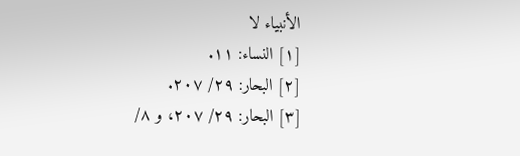الأنبياء لا
[١] النساء: ١١.
[٢] البحار: ٢٩/ ٢٠٧.
[٣] البحار: ٢٩/ ٢٠٧، و ٨/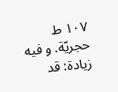١٠٧ ط حجريّة. و فيه زيادة: قد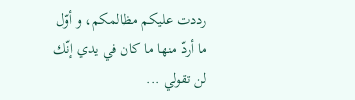رددت عليكم مظالمكم، و أوّل ما أردّ منها ما كان في يدي إنّك لن تقولي ...